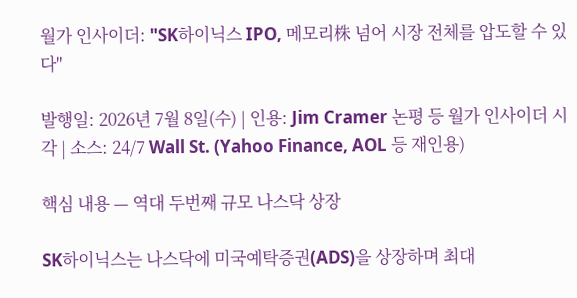월가 인사이더: "SK하이닉스 IPO, 메모리株 넘어 시장 전체를 압도할 수 있다"

발행일: 2026년 7월 8일(수) | 인용: Jim Cramer 논평 등 월가 인사이더 시각 | 소스: 24/7 Wall St. (Yahoo Finance, AOL 등 재인용)

핵심 내용 — 역대 두번째 규모 나스닥 상장

SK하이닉스는 나스닥에 미국예탁증권(ADS)을 상장하며 최대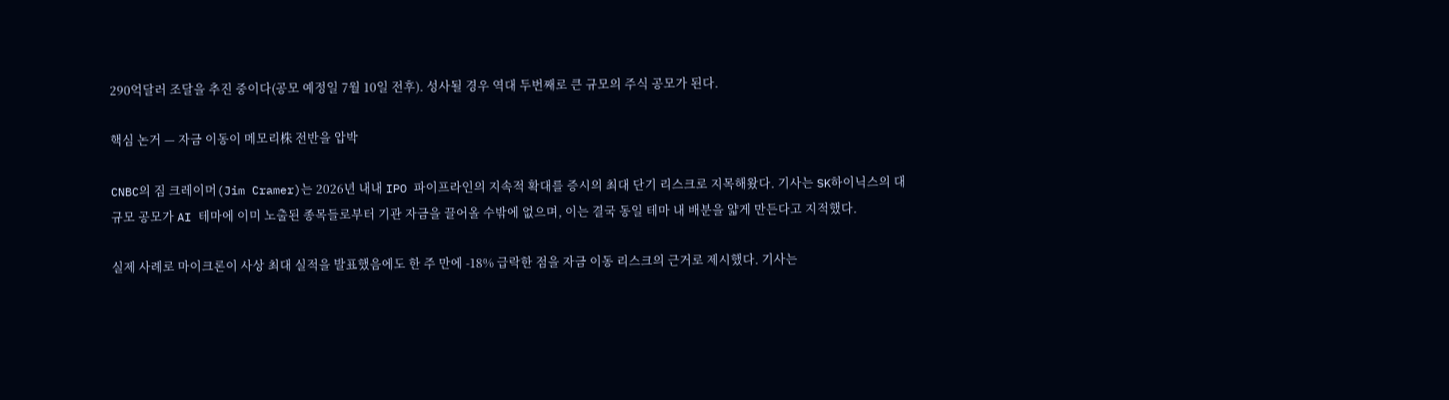290억달러 조달을 추진 중이다(공모 예정일 7월 10일 전후). 성사될 경우 역대 두번째로 큰 규모의 주식 공모가 된다.

핵심 논거 — 자금 이동이 메모리株 전반을 압박

CNBC의 짐 크레이머(Jim Cramer)는 2026년 내내 IPO 파이프라인의 지속적 확대를 증시의 최대 단기 리스크로 지목해왔다. 기사는 SK하이닉스의 대규모 공모가 AI 테마에 이미 노출된 종목들로부터 기관 자금을 끌어올 수밖에 없으며, 이는 결국 동일 테마 내 배분을 얇게 만든다고 지적했다.

실제 사례로 마이크론이 사상 최대 실적을 발표했음에도 한 주 만에 -18% 급락한 점을 자금 이동 리스크의 근거로 제시했다. 기사는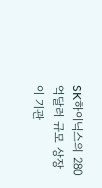SK하이닉스의 280억달러 규모 상장이 기관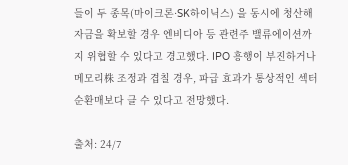들이 두 종목(마이크론·SK하이닉스) 을 동시에 청산해 자금을 확보할 경우 엔비디아 등 관련주 밸류에이션까지 위협할 수 있다고 경고했다. IPO 흥행이 부진하거나 메모리株 조정과 겹칠 경우, 파급 효과가 통상적인 섹터 순환매보다 클 수 있다고 전망했다.

출처: 24/7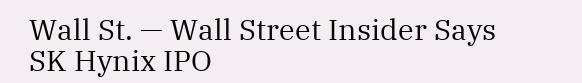Wall St. — Wall Street Insider Says SK Hynix IPO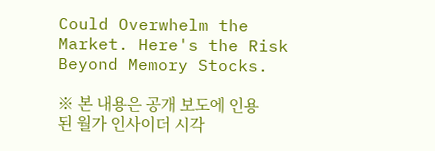Could Overwhelm the Market. Here's the Risk Beyond Memory Stocks.

※ 본 내용은 공개 보도에 인용된 월가 인사이더 시각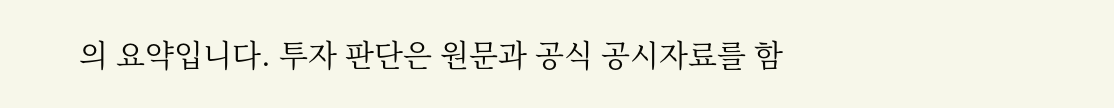의 요약입니다. 투자 판단은 원문과 공식 공시자료를 함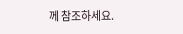께 참조하세요.